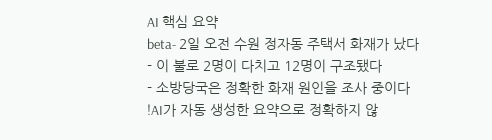AI 핵심 요약
beta- 2일 오전 수원 정자동 주택서 화재가 났다
- 이 불로 2명이 다치고 12명이 구조됐다
- 소방당국은 정확한 화재 원인을 조사 중이다
!AI가 자동 생성한 요약으로 정확하지 않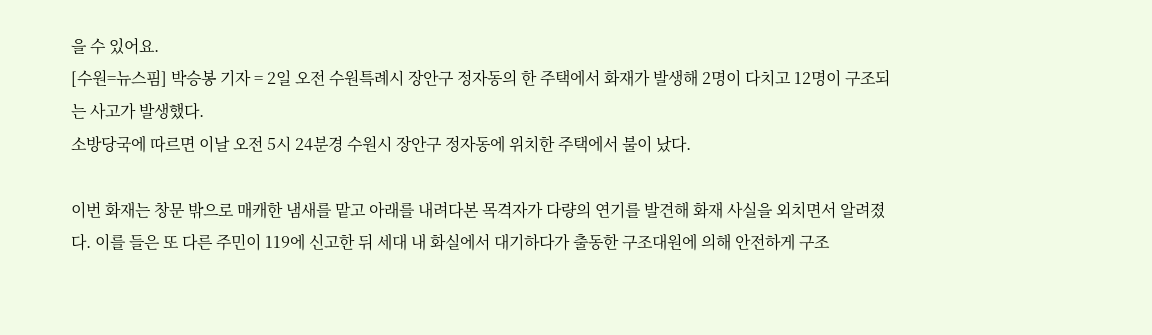을 수 있어요.
[수원=뉴스핌] 박승봉 기자 = 2일 오전 수원특례시 장안구 정자동의 한 주택에서 화재가 발생해 2명이 다치고 12명이 구조되는 사고가 발생했다.
소방당국에 따르면 이날 오전 5시 24분경 수원시 장안구 정자동에 위치한 주택에서 불이 났다.

이번 화재는 창문 밖으로 매캐한 냄새를 맡고 아래를 내려다본 목격자가 다량의 연기를 발견해 화재 사실을 외치면서 알려졌다. 이를 들은 또 다른 주민이 119에 신고한 뒤 세대 내 화실에서 대기하다가 출동한 구조대원에 의해 안전하게 구조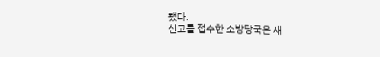됐다.
신고를 접수한 소방당국은 새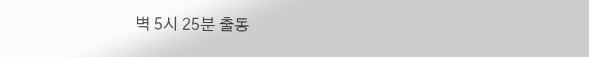벽 5시 25분 출동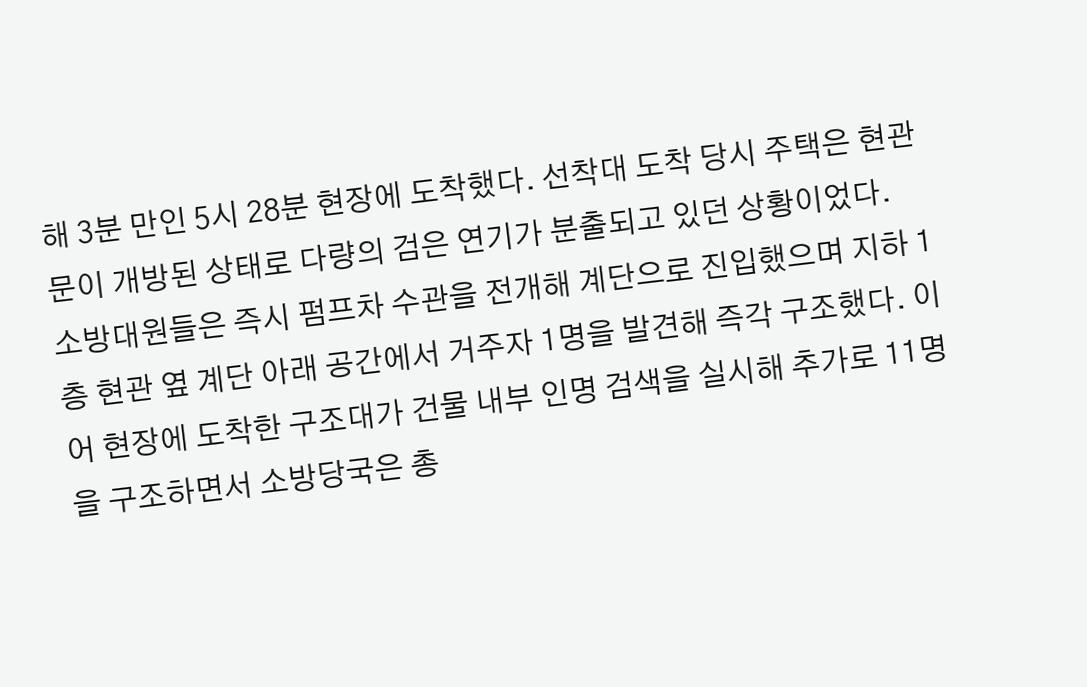해 3분 만인 5시 28분 현장에 도착했다. 선착대 도착 당시 주택은 현관문이 개방된 상태로 다량의 검은 연기가 분출되고 있던 상황이었다.
소방대원들은 즉시 펌프차 수관을 전개해 계단으로 진입했으며 지하 1층 현관 옆 계단 아래 공간에서 거주자 1명을 발견해 즉각 구조했다. 이어 현장에 도착한 구조대가 건물 내부 인명 검색을 실시해 추가로 11명을 구조하면서 소방당국은 총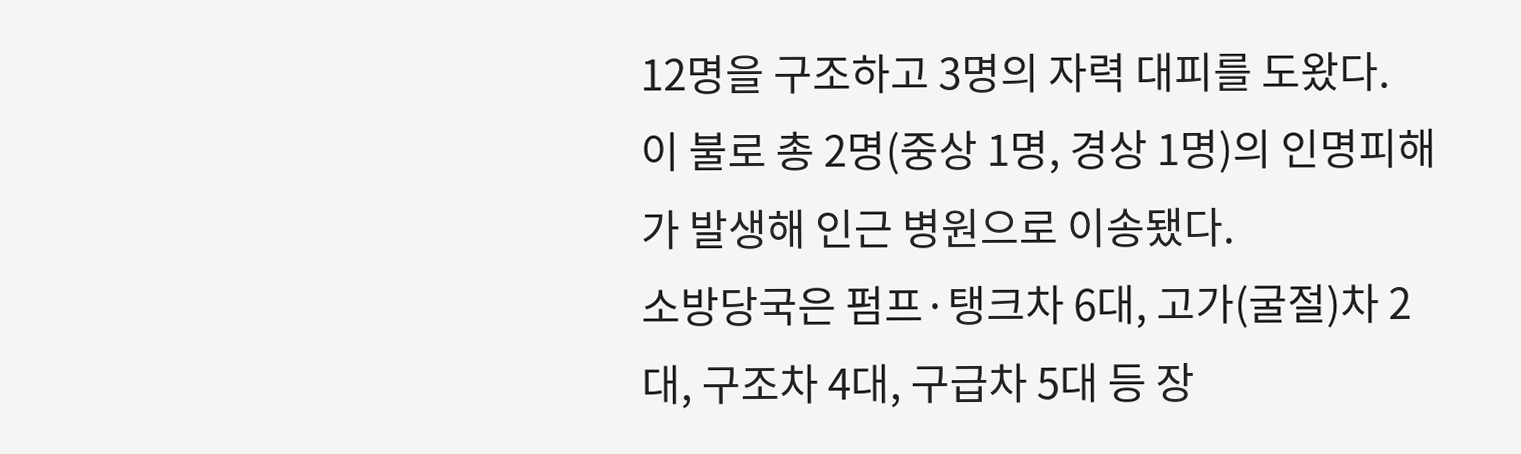12명을 구조하고 3명의 자력 대피를 도왔다.
이 불로 총 2명(중상 1명, 경상 1명)의 인명피해가 발생해 인근 병원으로 이송됐다.
소방당국은 펌프·탱크차 6대, 고가(굴절)차 2대, 구조차 4대, 구급차 5대 등 장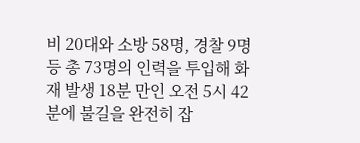비 20대와 소방 58명, 경찰 9명 등 총 73명의 인력을 투입해 화재 발생 18분 만인 오전 5시 42분에 불길을 완전히 잡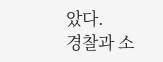았다.
경찰과 소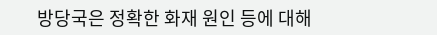방당국은 정확한 화재 원인 등에 대해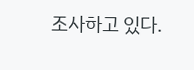조사하고 있다.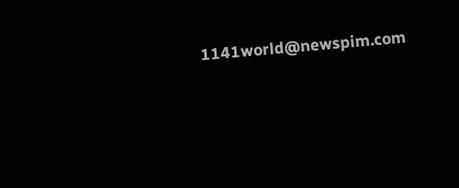1141world@newspim.com